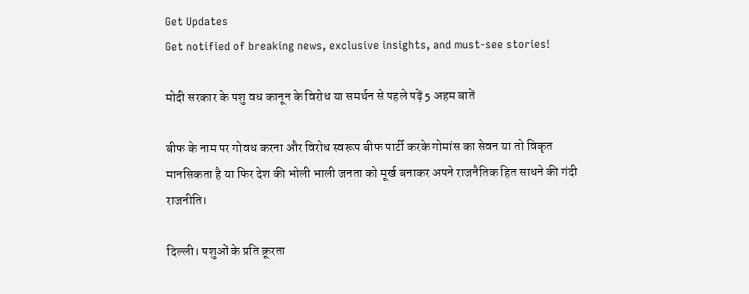Get Updates
Get notified of breaking news, exclusive insights, and must-see stories!

मोदी सरकार के पशु वध कानून के विरोध या समर्थन से पहले पढ़ें 5 अहम बातें

बीफ के नाम पर गोवध करना और विरोध स्वरूप बीफ पार्टी करके गोमांस का सेवन या तो विकृत मानसिकता है या फिर देश की भोली भाली जनता को मूर्ख बनाकर अपने राजनैतिक हित साधने की गंदी राजनीति।

दिल्ली। पशुओं के प्रति क्रूरता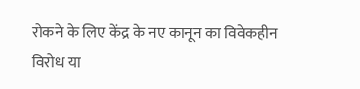रोकने के लिए केंद्र के नए कानून का विवेकहीन विरोध या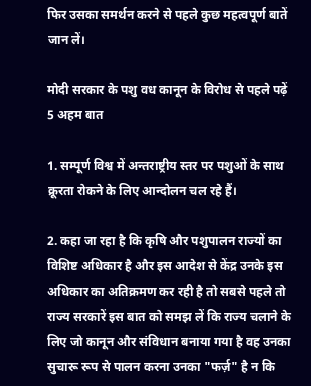फिर उसका समर्थन करने से पहले कुछ महत्वपूर्ण बातें जान लें।

मोदी सरकार के पशु वध कानून के विरोध से पहले पढ़ें 5 अहम बात

1. सम्पूर्ण विश्व में अन्तराष्ट्रीय स्तर पर पशुओं के साथ क्रूरता रोकने के लिए आन्दोलन चल रहे हैं।

2. कहा जा रहा है कि कृषि और पशुपालन राज्यों का विशिष्ट अधिकार है और इस आदेश से केंद्र उनके इस अधिकार का अतिक्रमण कर रही है तो सबसे पहले तो राज्य सरकारें इस बात को समझ लें कि राज्य चलाने के लिए जो कानून और संविधान बनाया गया है वह उनका सुचारू रूप से पालन करना उनका "फर्ज़" है न कि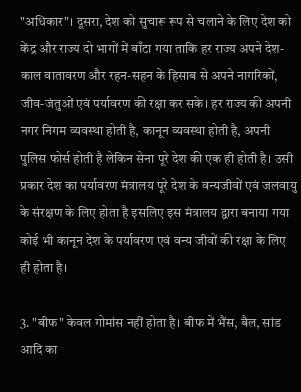"अधिकार"। दूसरा, देश को सुचारू रूप से चलाने के लिए देश को केंद्र और राज्य दो भागों में बाँटा गया ताकि हर राज्य अपने देश-काल वातावरण और रहन-सहन के हिसाब से अपने नागरिकों, जीव-जंतुओं एवं पर्यावरण की रक्षा कर सके। हर राज्य की अपनी नगर निगम व्यवस्था होती है, कानून व्यवस्था होती है, अपनी पुलिस फोर्स होती है लेकिन सेना पूरे देश की एक ही होती है। उसी प्रकार देश का पर्यावरण मंत्रालय पूरे देश के वन्यजीवों एवं जलवायु के संरक्षण के लिए होता है इसलिए इस मंत्रालय द्वारा बनाया गया कोई भी कानून देश के पर्यावरण एवं वन्य जीवों की रक्षा के लिए ही होता है।

3. "बीफ" केवल गोमांस नहीं होता है। बीफ में भैंस, बैल, सांड आदि का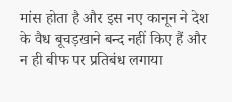मांस होता है और इस नए कानून ने देश के वैध बूचड़खाने बन्द नहीं किए हैं और न ही बीफ पर प्रतिबंध लगाया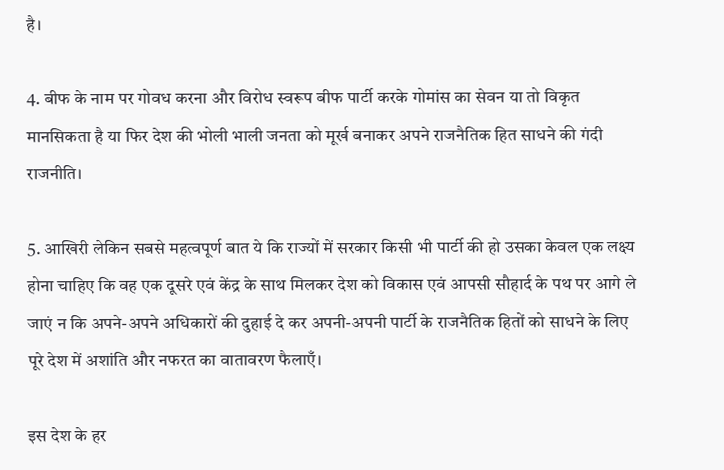है।

4. बीफ के नाम पर गोवध करना और विरोध स्वरूप बीफ पार्टी करके गोमांस का सेवन या तो विकृत मानसिकता है या फिर देश की भोली भाली जनता को मूर्ख बनाकर अपने राजनैतिक हित साधने की गंदी राजनीति।

5. आखिरी लेकिन सबसे महत्वपूर्ण बात ये कि राज्यों में सरकार किसी भी पार्टी की हो उसका केवल एक लक्ष्य होना चाहिए कि वह एक दूसरे एवं केंद्र के साथ मिलकर देश को विकास एवं आपसी सौहार्द के पथ पर आगे ले जाएं न कि अपने-अपने अधिकारों की दुहाई दे कर अपनी-अपनी पार्टी के राजनैतिक हितों को साधने के लिए पूरे देश में अशांति और नफरत का वातावरण फैलाएँ।

इस देश के हर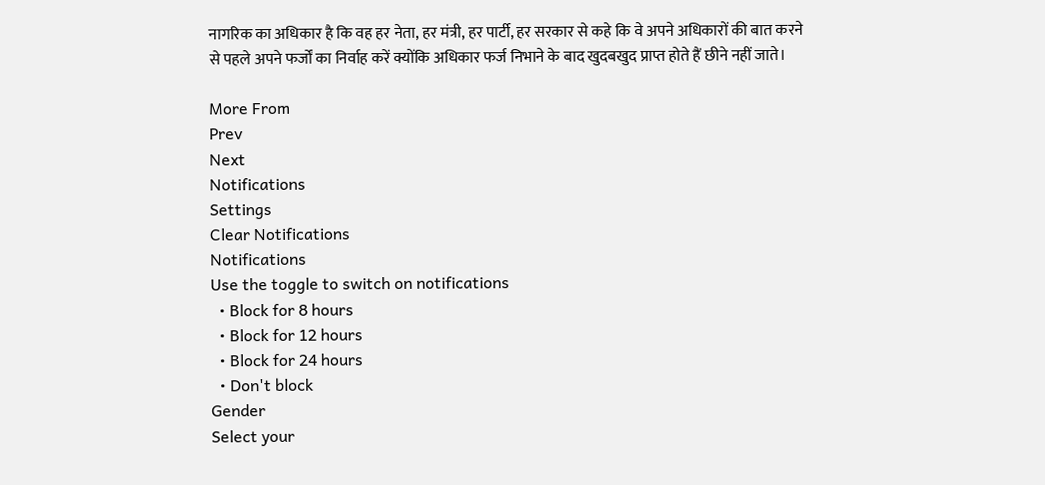नागरिक का अधिकार है कि वह हर नेता, हर मंत्री, हर पार्टी, हर सरकार से कहे कि वे अपने अधिकारों की बात करने से पहले अपने फर्जों का निर्वाह करें क्योंकि अधिकार फर्ज निभाने के बाद खुदबखुद प्राप्त होते हैं छीने नहीं जाते।

More From
Prev
Next
Notifications
Settings
Clear Notifications
Notifications
Use the toggle to switch on notifications
  • Block for 8 hours
  • Block for 12 hours
  • Block for 24 hours
  • Don't block
Gender
Select your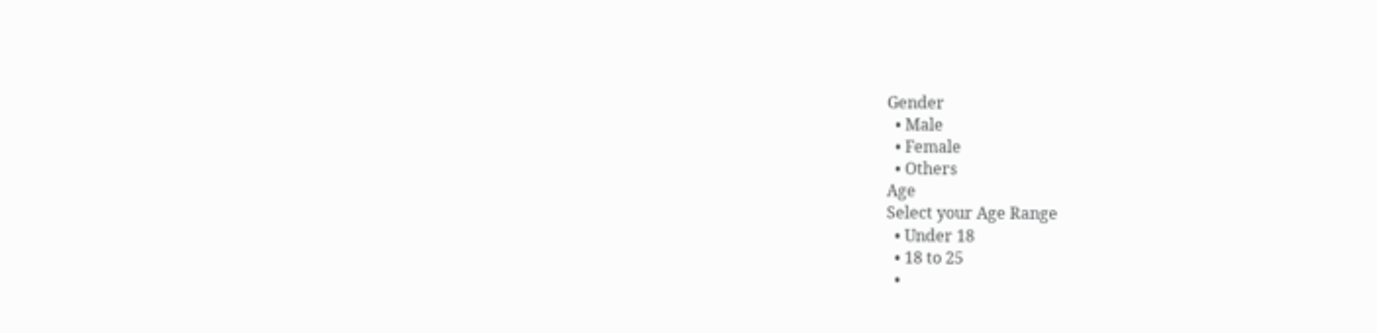Gender
  • Male
  • Female
  • Others
Age
Select your Age Range
  • Under 18
  • 18 to 25
  •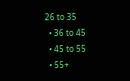26 to 35
  • 36 to 45
  • 45 to 55
  • 55+